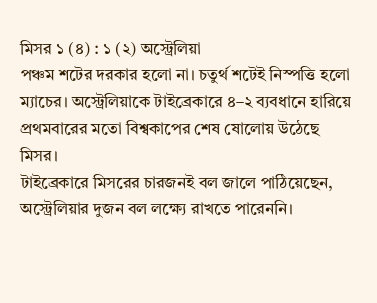মিসর ১ (৪) : ১ (২) অস্ট্রেলিয়া
পঞ্চম শটের দরকার হলো না। চতুর্থ শটেই নিস্পত্তি হলো ম্যাচের। অস্ট্রেলিয়াকে টাইব্রেকারে ৪–২ ব্যবধানে হারিয়ে প্রথমবারের মতো বিশ্বকাপের শেষ ষোলোয় উঠেছে মিসর।
টাইব্রেকারে মিসরের চারজনই বল জালে পাঠিয়েছেন, অস্ট্রেলিয়ার দুজন বল লক্ষ্যে রাখতে পারেননি।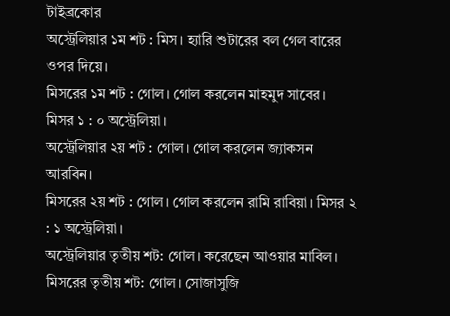টাইব্রকোর
অস্ট্রেলিয়ার ১ম শট : মিস। হ্যারি শুটারের বল গেল বারের ওপর দিয়ে।
মিসরের ১ম শট : গোল। গোল করলেন মাহমুদ সাবের। মিসর ১ : ০ অস্ট্রেলিয়া।
অস্ট্রেলিয়ার ২য় শট : গোল। গোল করলেন জ্যাকসন আরবিন।
মিসরের ২য় শট : গোল। গোল করলেন রামি রাবিয়া। মিসর ২ : ১ অস্ট্রেলিয়া।
অস্ট্রেলিয়ার তৃতীয় শট: গোল। করেছেন আওয়ার মাবিল।
মিসরের তৃতীয় শট: গোল। সোজাসুজি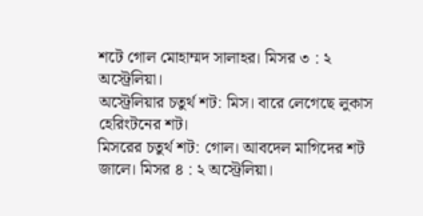শটে গোল মোহাম্মদ সালাহর। মিসর ৩ : ২ অস্ট্রেলিয়া।
অস্ট্রেলিয়ার চতুর্থ শট: মিস। বারে লেগেছে লুকাস হেরিংটনের শট।
মিসরের চতুর্থ শট: গোল। আবদেল মাগিদের শট জালে। মিসর ৪ : ২ অস্ট্রেলিয়া।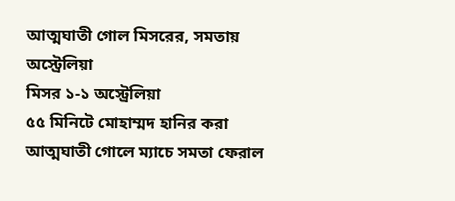আত্মঘাতী গোল মিসরের, সমতায় অস্ট্রেলিয়া
মিসর ১-১ অস্ট্রেলিয়া
৫৫ মিনিটে মোহাম্মদ হানির করা আত্মঘাতী গোলে ম্যাচে সমতা ফেরাল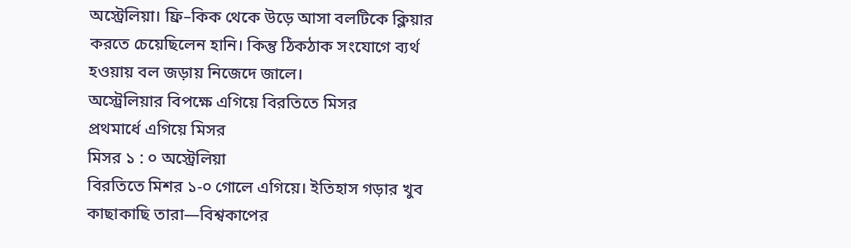অস্ট্রেলিয়া। ফ্রি–কিক থেকে উড়ে আসা বলটিকে ক্লিয়ার করতে চেয়েছিলেন হানি। কিন্তু ঠিকঠাক সংযোগে ব্যর্থ হওয়ায় বল জড়ায় নিজেদে জালে।
অস্ট্রেলিয়ার বিপক্ষে এগিয়ে বিরতিতে মিসর
প্রথমার্ধে এগিয়ে মিসর
মিসর ১ : ০ অস্ট্রেলিয়া
বিরতিতে মিশর ১-০ গোলে এগিয়ে। ইতিহাস গড়ার খুব কাছাকাছি তারা—বিশ্বকাপের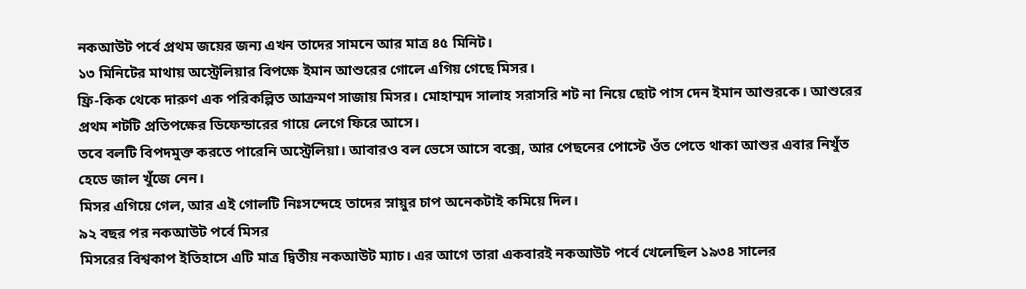নকআউট পর্বে প্রথম জয়ের জন্য এখন তাদের সামনে আর মাত্র ৪৫ মিনিট।
১৩ মিনিটের মাথায় অস্ট্রেলিয়ার বিপক্ষে ইমান আশুরের গোলে এগিয় গেছে মিসর।
ফ্রি-কিক থেকে দারুণ এক পরিকল্পিত আক্রমণ সাজায় মিসর। মোহাম্মদ সালাহ সরাসরি শট না নিয়ে ছোট পাস দেন ইমান আশুরকে। আশুরের প্রথম শটটি প্রতিপক্ষের ডিফেন্ডারের গায়ে লেগে ফিরে আসে।
তবে বলটি বিপদমুক্ত করতে পারেনি অস্ট্রেলিয়া। আবারও বল ভেসে আসে বক্সে, আর পেছনের পোস্টে ওঁত পেতে থাকা আশুর এবার নিখুঁত হেডে জাল খুঁজে নেন।
মিসর এগিয়ে গেল, আর এই গোলটি নিঃসন্দেহে তাদের স্নায়ুর চাপ অনেকটাই কমিয়ে দিল।
৯২ বছর পর নকআউট পর্বে মিসর
মিসরের বিশ্বকাপ ইতিহাসে এটি মাত্র দ্বিতীয় নকআউট ম্যাচ। এর আগে তারা একবারই নকআউট পর্বে খেলেছিল ১৯৩৪ সালের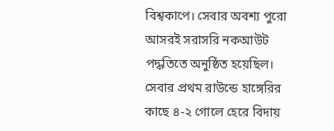বিশ্বকাপে। সেবার অবশ্য পুরো আসরই সরাসরি নকআউট পদ্ধতিতে অনুষ্ঠিত হয়েছিল।
সেবার প্রথম রাউন্ডে হাঙ্গেরির কাছে ৪-২ গোলে হেরে বিদায়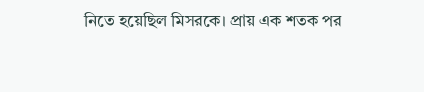নিতে হয়েছিল মিসরকে। প্রায় এক শতক পর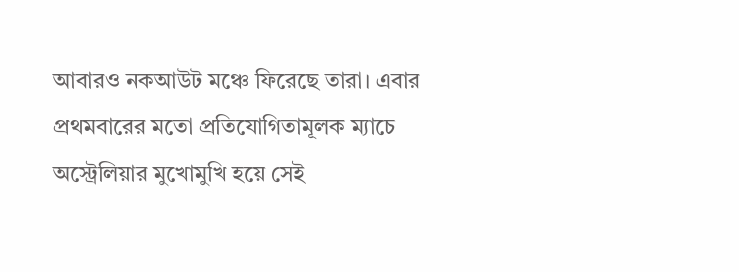আবারও নকআউট মঞ্চে ফিরেছে তারা। এবার প্রথমবারের মতো প্রতিযোগিতামূলক ম্যাচে অস্ট্রেলিয়ার মুখোমুখি হয়ে সেই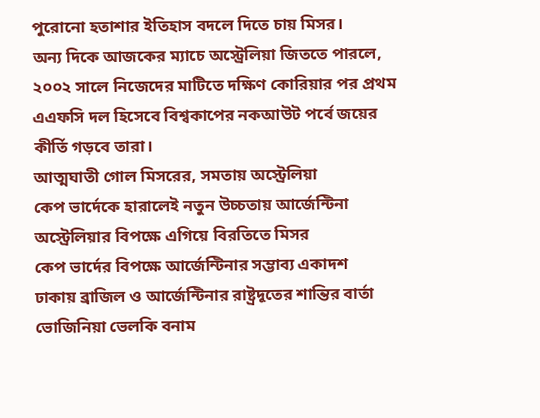পুরোনো হতাশার ইতিহাস বদলে দিতে চায় মিসর।
অন্য দিকে আজকের ম্যাচে অস্ট্রেলিয়া জিততে পারলে, ২০০২ সালে নিজেদের মাটিতে দক্ষিণ কোরিয়ার পর প্রথম এএফসি দল হিসেবে বিশ্বকাপের নকআউট পর্বে জয়ের কীর্তি গড়বে তারা।
আত্মঘাতী গোল মিসরের, সমতায় অস্ট্রেলিয়া
কেপ ভার্দেকে হারালেই নতুন উচ্চতায় আর্জেন্টিনা
অস্ট্রেলিয়ার বিপক্ষে এগিয়ে বিরতিতে মিসর
কেপ ভার্দের বিপক্ষে আর্জেন্টিনার সম্ভাব্য একাদশ
ঢাকায় ব্রাজিল ও আর্জেন্টিনার রাষ্ট্রদূতের শান্তির বার্তা
ভোজিনিয়া ভেলকি বনাম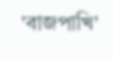'বাজপাখি'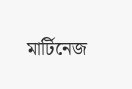মার্টিনেজ